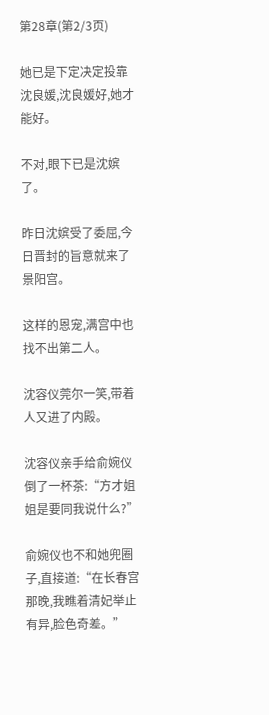第28章(第2/3页)

她已是下定决定投靠沈良媛,沈良媛好,她才能好。

不对,眼下已是沈嫔了。

昨日沈嫔受了委屈,今日晋封的旨意就来了景阳宫。

这样的恩宠,满宫中也找不出第二人。

沈容仪莞尔一笑,带着人又进了内殿。

沈容仪亲手给俞婉仪倒了一杯茶:“方才姐姐是要同我说什么?”

俞婉仪也不和她兜圈子,直接道:“在长春宫那晚,我瞧着清妃举止有异,脸色奇差。”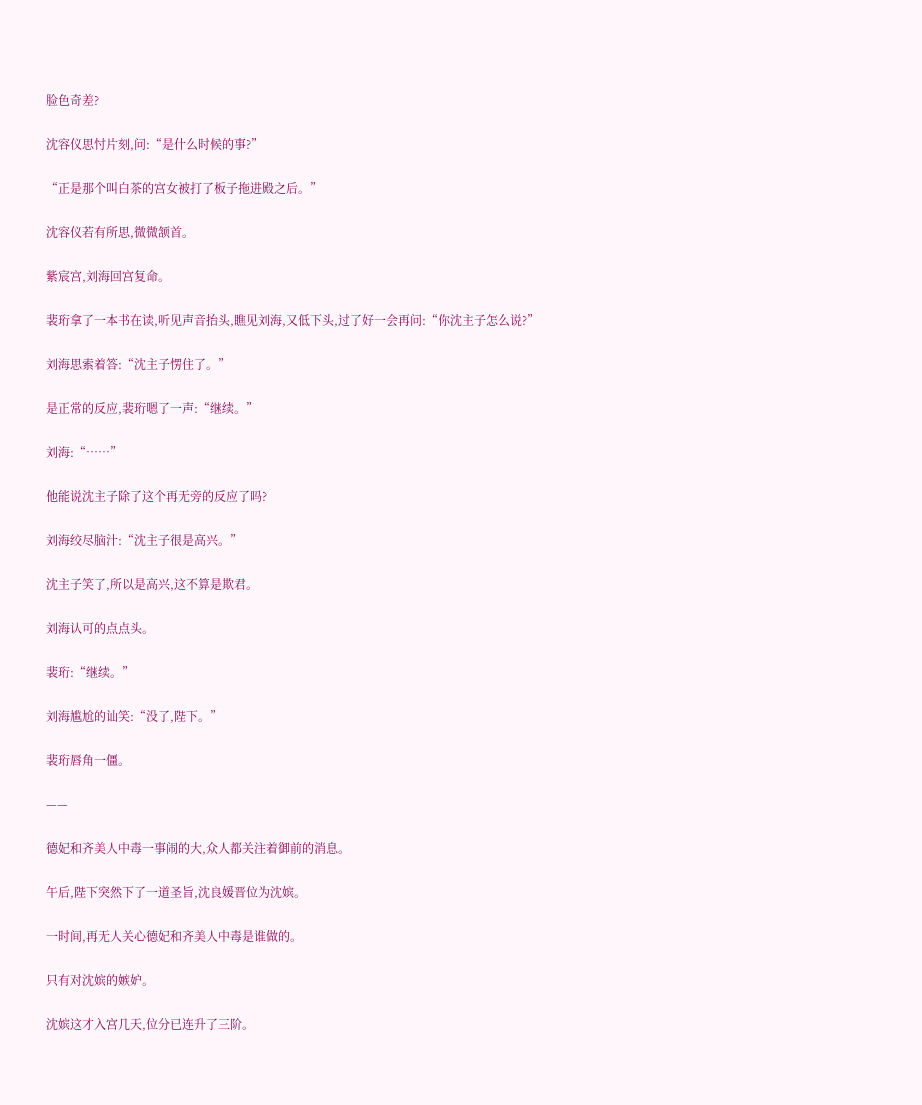脸色奇差?

沈容仪思忖片刻,问:“是什么时候的事?”

“正是那个叫白茶的宫女被打了板子拖进殿之后。”

沈容仪若有所思,微微颔首。

紫宸宫,刘海回宫复命。

裴珩拿了一本书在读,听见声音抬头,瞧见刘海,又低下头,过了好一会再问:“你沈主子怎么说?”

刘海思索着答:“沈主子愣住了。”

是正常的反应,裴珩嗯了一声:“继续。”

刘海:“……”

他能说沈主子除了这个再无旁的反应了吗?

刘海绞尽脑汁:“沈主子很是高兴。”

沈主子笑了,所以是高兴,这不算是欺君。

刘海认可的点点头。

裴珩:“继续。”

刘海尴尬的讪笑:“没了,陛下。”

裴珩唇角一僵。

——

德妃和齐美人中毒一事闹的大,众人都关注着御前的消息。

午后,陛下突然下了一道圣旨,沈良媛晋位为沈嫔。

一时间,再无人关心德妃和齐美人中毒是谁做的。

只有对沈嫔的嫉妒。

沈嫔这才入宫几天,位分已连升了三阶。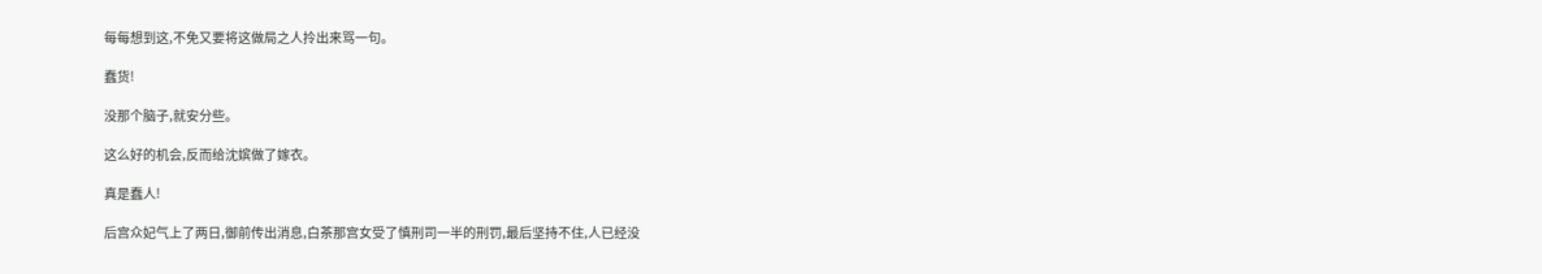每每想到这,不免又要将这做局之人拎出来骂一句。

蠢货!

没那个脑子,就安分些。

这么好的机会,反而给沈嫔做了嫁衣。

真是蠢人!

后宫众妃气上了两日,御前传出消息,白茶那宫女受了慎刑司一半的刑罚,最后坚持不住,人已经没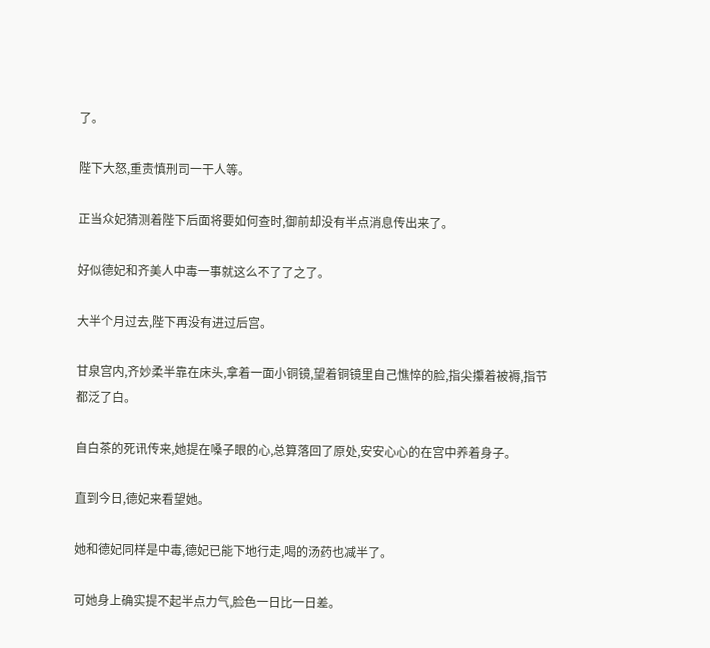了。

陛下大怒,重责慎刑司一干人等。

正当众妃猜测着陛下后面将要如何查时,御前却没有半点消息传出来了。

好似德妃和齐美人中毒一事就这么不了了之了。

大半个月过去,陛下再没有进过后宫。

甘泉宫内,齐妙柔半靠在床头,拿着一面小铜镜,望着铜镜里自己憔悴的脸,指尖攥着被褥,指节都泛了白。

自白茶的死讯传来,她提在嗓子眼的心,总算落回了原处,安安心心的在宫中养着身子。

直到今日,德妃来看望她。

她和德妃同样是中毒,德妃已能下地行走,喝的汤药也减半了。

可她身上确实提不起半点力气,脸色一日比一日差。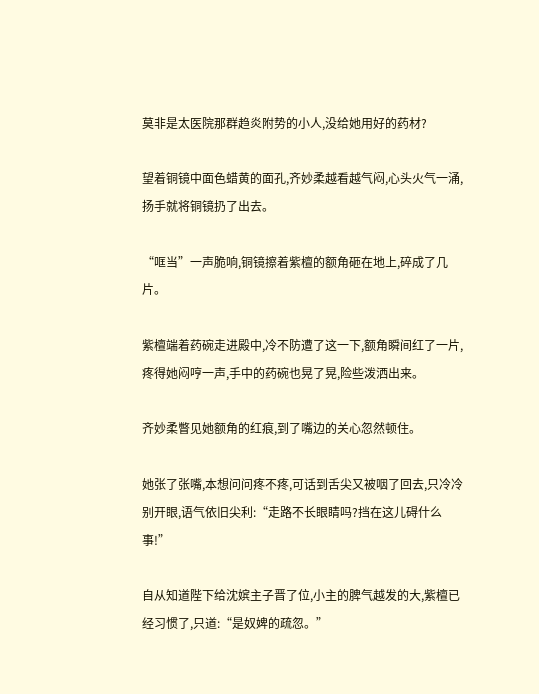莫非是太医院那群趋炎附势的小人,没给她用好的药材?

望着铜镜中面色蜡黄的面孔,齐妙柔越看越气闷,心头火气一涌,扬手就将铜镜扔了出去。

“哐当”一声脆响,铜镜擦着紫檀的额角砸在地上,碎成了几片。

紫檀端着药碗走进殿中,冷不防遭了这一下,额角瞬间红了一片,疼得她闷哼一声,手中的药碗也晃了晃,险些泼洒出来。

齐妙柔瞥见她额角的红痕,到了嘴边的关心忽然顿住。

她张了张嘴,本想问问疼不疼,可话到舌尖又被咽了回去,只冷冷别开眼,语气依旧尖利:“走路不长眼睛吗?挡在这儿碍什么事!”

自从知道陛下给沈嫔主子晋了位,小主的脾气越发的大,紫檀已经习惯了,只道:“是奴婢的疏忽。”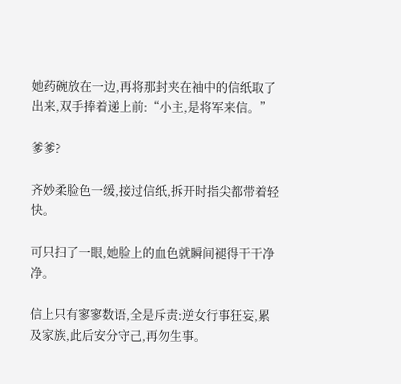她药碗放在一边,再将那封夹在袖中的信纸取了出来,双手捧着递上前:“小主,是将军来信。”

爹爹?

齐妙柔脸色一缓,接过信纸,拆开时指尖都带着轻快。

可只扫了一眼,她脸上的血色就瞬间褪得干干净净。

信上只有寥寥数语,全是斥责:逆女行事狂妄,累及家族,此后安分守己,再勿生事。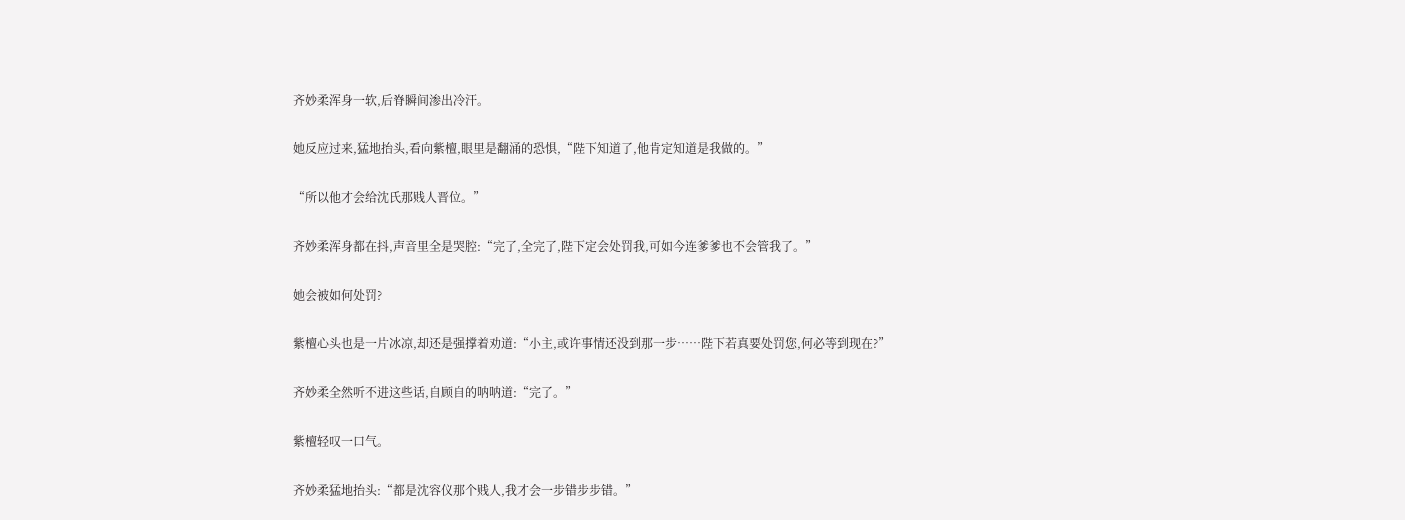齐妙柔浑身一软,后脊瞬间渗出冷汗。

她反应过来,猛地抬头,看向紫檀,眼里是翻涌的恐惧,“陛下知道了,他肯定知道是我做的。”

“所以他才会给沈氏那贱人晋位。”

齐妙柔浑身都在抖,声音里全是哭腔:“完了,全完了,陛下定会处罚我,可如今连爹爹也不会管我了。”

她会被如何处罚?

紫檀心头也是一片冰凉,却还是强撑着劝道:“小主,或许事情还没到那一步……陛下若真要处罚您,何必等到现在?”

齐妙柔全然听不进这些话,自顾自的呐呐道:“完了。”

紫檀轻叹一口气。

齐妙柔猛地抬头:“都是沈容仪那个贱人,我才会一步错步步错。”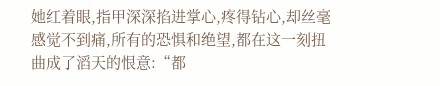她红着眼,指甲深深掐进掌心,疼得钻心,却丝毫感觉不到痛,所有的恐惧和绝望,都在这一刻扭曲成了滔天的恨意:“都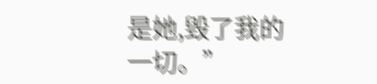是她,毁了我的一切。”